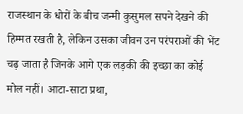राजस्थान के धोरों के बीच जन्मी कुसुमल सपने देखने की हिम्मत रखती है, लेकिन उसका जीवन उन परंपराओं की भेंट चढ़ जाता है जिनके आगे एक लड़की की इच्छा का कोई मोल नहीं। आटा-साटा प्रथा,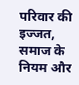परिवार की इज्जत, समाज के नियम और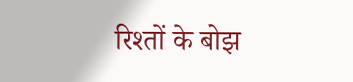रिश्तों के बोझ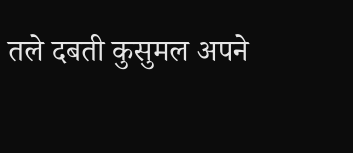तले दबती कुसुमल अपने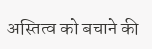अस्तित्व को बचाने की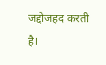जद्दोजहद करती है।